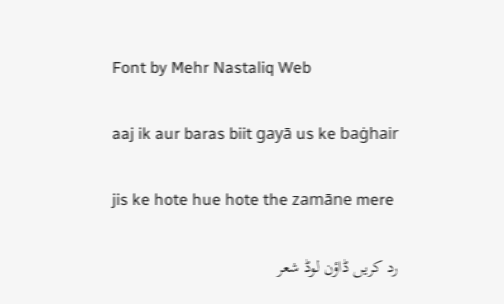Font by Mehr Nastaliq Web

aaj ik aur baras biit gayā us ke baġhair

jis ke hote hue hote the zamāne mere

رد کریں ڈاؤن لوڈ شعر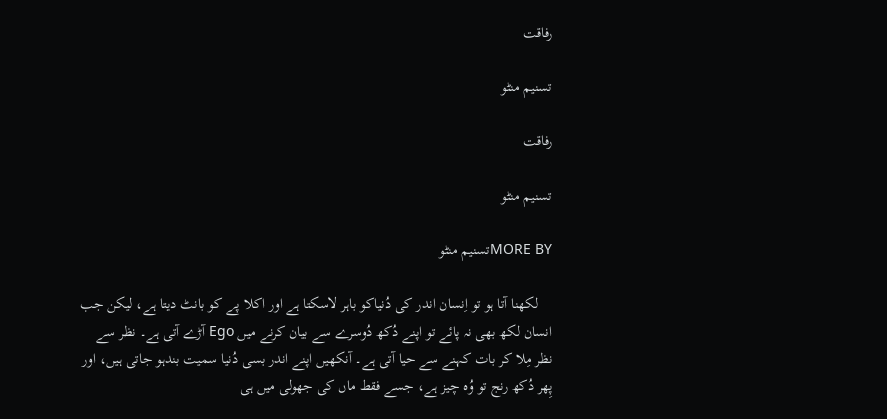رفاقت

تسنیم منٹو

رفاقت

تسنیم منٹو

MORE BYتسنیم منٹو

    لکھنا آتا ہو تو اِنسان اندر کی دُنیاکو باہر لاسکتا ہے اور اکلا پے کو بانٹ دیتا ہے، لیکن جب انسان لکھ بھی نہ پائے تو اپنے دُکھ دُوسرے سے بیان کرنے میں Ego آڑے آتی ہے۔ نظر سے نظر مِلا کر بات کہنے سے حیا آتی ہے۔ آنکھیں اپنے اندر بسی دُنیا سمیت بندہو جاتی ہیں، اور پِھر دُکھ رنج تو وُہ چیز ہے، جسے فقط ماں کی جھولی میں ہی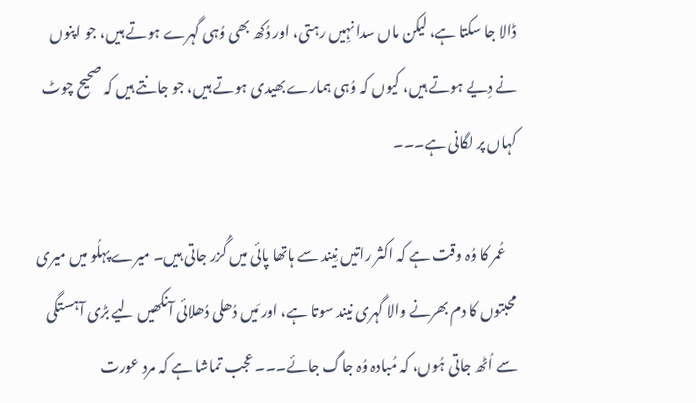ڈالا جا سکتا ہے، لیکن ماں سدا نہِیں رہتی، اور دُکھ بھی وُہی گہرے ہوتے ہیں، جو اپنوں نے دِیے ہوتے ہیں، کیوں کہ وُہی ہمارے بھیدی ہوتے ہیں، جو جانتے ہیں کہ صحیح چوٹ کہاں پر لگانی ہے۔۔۔

    عُمر کا وُہ وقت ہے کہ اکثر راتیں نِیند سے ہاتھا پائی میں گُزر جاتی ہیں۔ میرے پہلُو میں میری محبتوں کا دم بھرنے والا گہری نیند سوتا ہے، اور مَیں دُھلی دُھلائی آنکھیں لیے بڑی آہستگی سے اُٹھ جاتی ہُوں، کہ مُبادہ وُہ جاگ جائے۔۔۔ عجب تماشا ہے کہ مرد عورت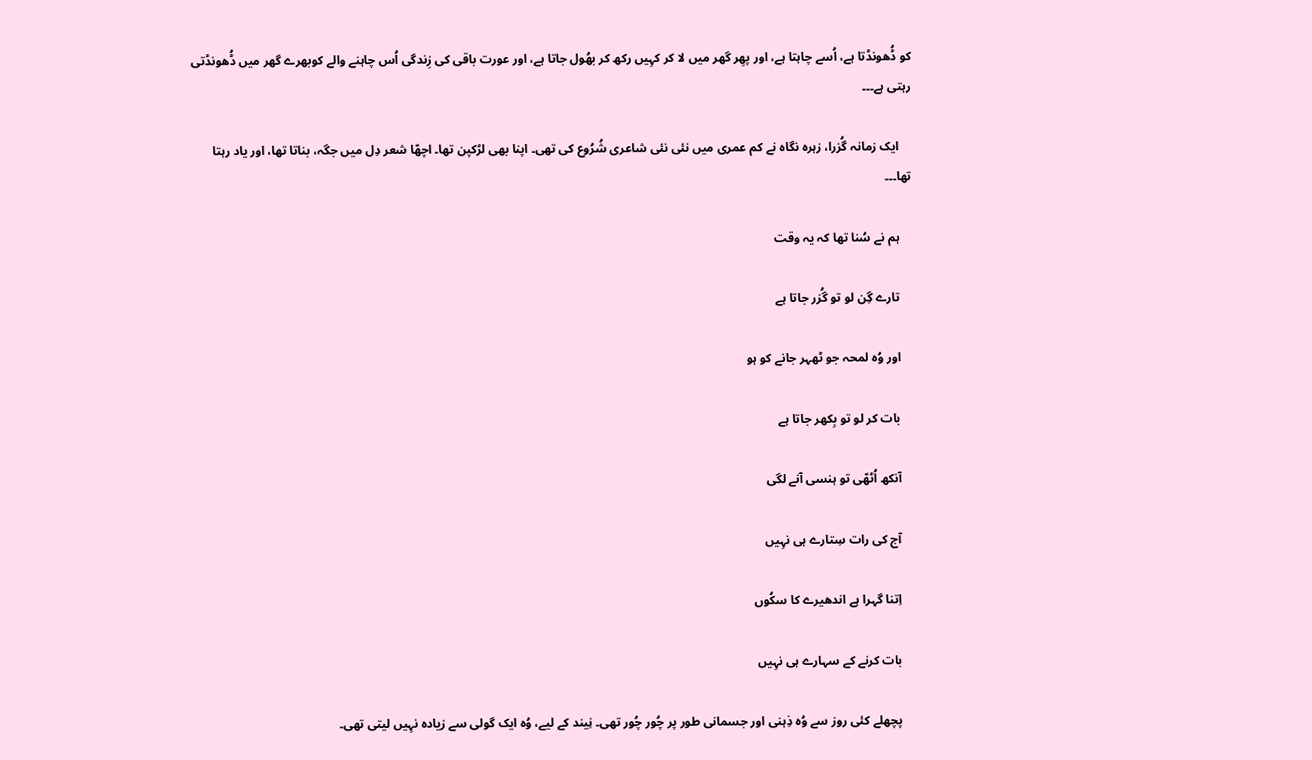کو ڈُھونڈتا ہے، اُسے چاہتا ہے، اور پھِر گھر میں لا کر کہِیں رکھ کر بھُول جاتا ہے، اور عورت باقی کی زِندگی اُس چاہنے والے کوبھرے گھر میں ڈُھونڈتی رہتی ہے۔۔۔

    ایک زمانہ گُزرا، زہرہ نگاہ نے کم عمری میں نئی نئی شاعری شُرُوع کی تھی۔ اپنا بھی لڑکپن تھا۔ اچھّا شعر دِل میں جگہ، بناتا تھا، اور یاد رہتا تھا۔۔۔

    ہم نے سُنا تھا کہ یہ وقت

    تارے گِن لو تو گُزر جاتا ہے

    اور وُہ لمحہ جو ٹھہر جانے کو ہو

    بات کر لو تو بِکھر جاتا ہے

    آنکھ اُٹھّی تو ہنسی آنے لگی

    آج کی رات سِتارے ہی نہِیں

    اِتنا گہرا ہے اندھیرے کا سکُوں

    بات کرنے کے سہارے ہی نہِیں

    پچھلے کئی روز سے وُہ ذِہنی اور جسمانی طور پر چُور چُور تھی۔ نِیند کے لیے، وُہ ایک گولی سے زیادہ نہِیں لیتی تھی۔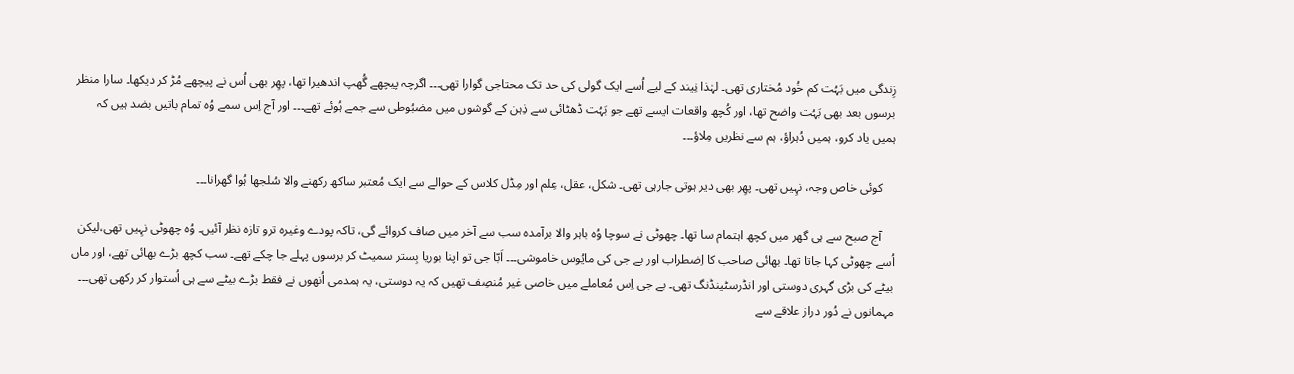زِندگی میں بَہُت کم خُود مُختاری تھی۔ لہٰذا نِیند کے لیے اُسے ایک گولی کی حد تک محتاجی گوارا تھی۔۔۔ اگرچہ پیچھے گُھپ اندھیرا تھا، پھِر بھی اُس نے پیچھے مُڑ کر دیکھا۔ سارا منظر برسوں بعد بھی بَہُت واضح تھا، اور کُچھ واقعات ایسے تھے جو بَہُت ڈھٹائی سے ذِہن کے گوشوں میں مضبُوطی سے جمے ہُوئے تھے۔۔۔ اور آج اِس سمے وُہ تمام باتیں بضد ہیں کہ ہمیں یاد کرو، ہمیں دُہراؤ، ہم سے نظریں مِلاؤ۔۔۔

    کوئی خاص وجہ، نہِیں تھی۔ پھِر بھی دیر ہوتی جارہی تھی۔ شکل، عقل، عِلم اور مِڈل کلاس کے حوالے سے ایک مُعتبر ساکھ رکھنے والا سُلجھا ہُوا گھرانا۔۔۔

    آج صبح سے ہی گھر میں کچھ اہتمام سا تھا۔ چھوٹی نے سوچا وُہ باہر والا برآمدہ سب سے آخر میں صاف کروائے گی، تاکہ پودے وغیرہ ترو تازہ نظر آئیں۔ وُہ چھوٹی نہِیں تھی،لیکن اُسے چھوٹی کہا جاتا تھا۔ بھائی صاحب کا اِضطراب اور بے جی کی مایُوس خاموشی۔۔۔ اَبّا جی تو اپنا بوریا بِستر سمیٹ کر برسوں پہلے جا چکے تھے۔ سب کچھ بڑے بھائی تھے، اور ماں بیٹے کی بڑی گہری دوستی اور انڈرسٹینڈنگ تھی۔ بے جی اِس مُعاملے میں خاصی غیر مُنصِف تھیں کہ یہ دوستی، یہ ہمدمی اُنھوں نے فقط بڑے بیٹے سے ہی اُستوار کر رکھی تھی۔۔۔ مہمانوں نے دُور دراز علاقے سے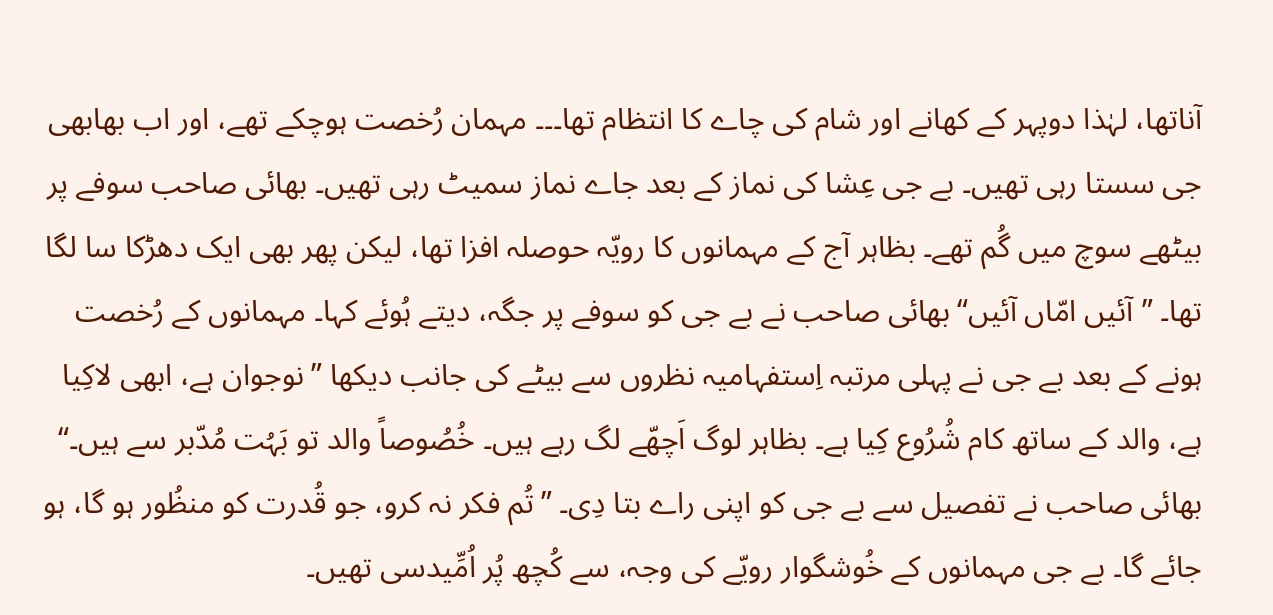آناتھا، لہٰذا دوپہر کے کھانے اور شام کی چاے کا انتظام تھا۔۔۔ مہمان رُخصت ہوچکے تھے، اور اب بھابھی جی سستا رہی تھیں۔ بے جی عِشا کی نماز کے بعد جاے نماز سمیٹ رہی تھیں۔ بھائی صاحب سوفے پر بیٹھے سوچ میں گُم تھے۔ بظاہر آج کے مہمانوں کا رویّہ حوصلہ افزا تھا، لیکن پھر بھی ایک دھڑکا سا لگا تھا۔ ”آئیں امّاں آئیں“ بھائی صاحب نے بے جی کو سوفے پر جگہ، دیتے ہُوئے کہا۔ مہمانوں کے رُخصت ہونے کے بعد بے جی نے پہلی مرتبہ اِستفہامیہ نظروں سے بیٹے کی جانب دیکھا ”نوجوان ہے، ابھی لاکِیا ہے، والد کے ساتھ کام شُرُوع کِیا ہے۔ بظاہر لوگ اَچھّے لگ رہے ہیں۔ خُصُوصاً والد تو بَہُت مُدّبر سے ہیں۔“ بھائی صاحب نے تفصیل سے بے جی کو اپنی راے بتا دِی۔ ”تُم فکر نہ کرو، جو قُدرت کو منظُور ہو گا، ہو جائے گا۔ بے جی مہمانوں کے خُوشگوار رویّے کی وجہ، سے کُچھ پُر اُمِّیدسی تھیں۔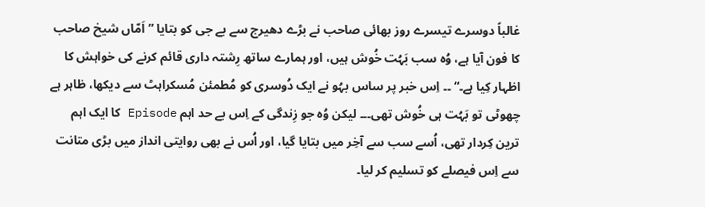غالباً دوسرے تیسرے روز بھائی صاحب نے بڑے دھیرج سے بے جی کو بتایا ”اَمّاں شیخ صاحب کا فون آیا ہے، وُہ سب بَہُت خُوش ہیں، اور ہمارے ساتھ رِشتہ داری قائم کرنے کی خواہش کا اظہار کِیا ہے۔“ ۔۔ اِس خبر پر ساس بہُو نے ایک دُوسری کو مُطمئن مُسکراہٹ سے دیکھا، ظاہر ہے چھوٹی تو بَہُت ہی خُوش تھی۔۔۔ لیکن وُہ جو زِندگی کے اِس بے حد اہم Episode کا ایک اہم ترین کِردار تھی، اُسے سب سے آخِر میں بتایا گیا، اور اُس نے بھی روایتی انداز میں بڑی متانت سے اِس فیصلے کو تسلیم کر لیا۔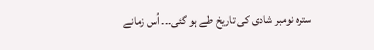سترہ نومبر شادی کی تاریخ طے ہو گئی۔۔۔ اُس زمانے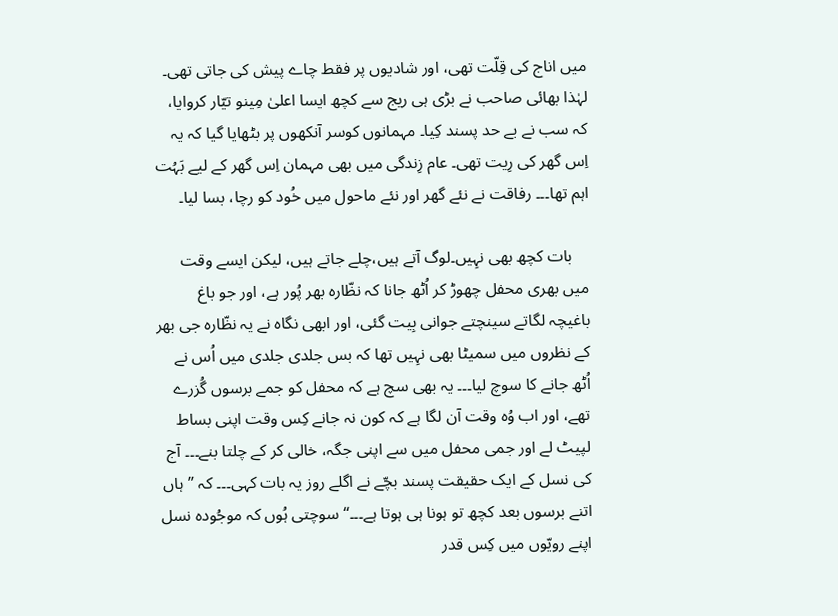میں اناج کی قِلّت تھی، اور شادیوں پر فقط چاے پیش کی جاتی تھی۔ لہٰذا بھائی صاحب نے بڑی ہی ریج سے کچھ ایسا اعلیٰ مِینو تیّار کروایا، کہ سب نے بے حد پسند کِیا۔ مہمانوں کوسر آنکھوں پر بٹھایا گیا کہ یہ اِس گھر کی رِیت تھی۔ عام زِندگی میں بھی مہمان اِس گھر کے لیے بَہُت اہم تھا۔۔۔ رفاقت نے نئے گھر اور نئے ماحول میں خُود کو رچا، بسا لیا۔

    بات کچھ بھی نہِیں۔لوگ آتے ہیں،چلے جاتے ہیں، لیکن ایسے وقت میں بھری محفل چھوڑ کر اُٹھ جانا کہ نظّارہ بھر پُور ہے، اور جو باغ باغیچہ لگاتے سینچتے جوانی بِیت گئی، اور ابھی نگاہ نے یہ نظّارہ جی بھر کے نظروں میں سمیٹا بھی نہِیں تھا کہ بس جلدی جلدی میں اُس نے اُٹھ جانے کا سوچ لیا۔۔۔ یہ بھی سچ ہے کہ محفل کو جمے برسوں گُزرے تھے، اور اب وُہ وقت آن لگا ہے کہ کون نہ جانے کِس وقت اپنی بساط لپیٹ لے اور جمی محفل میں سے اپنی جگہ، خالی کر کے چلتا بنے۔۔۔ آج کی نسل کے ایک حقیقت پسند بچّے نے اگلے روز یہ بات کہی۔۔۔ کہ ”ہاں اتنے برسوں بعد کچھ تو ہونا ہی ہوتا ہے۔۔۔“ سوچتی ہُوں کہ موجُودہ نسل اپنے رویّوں میں کِس قدر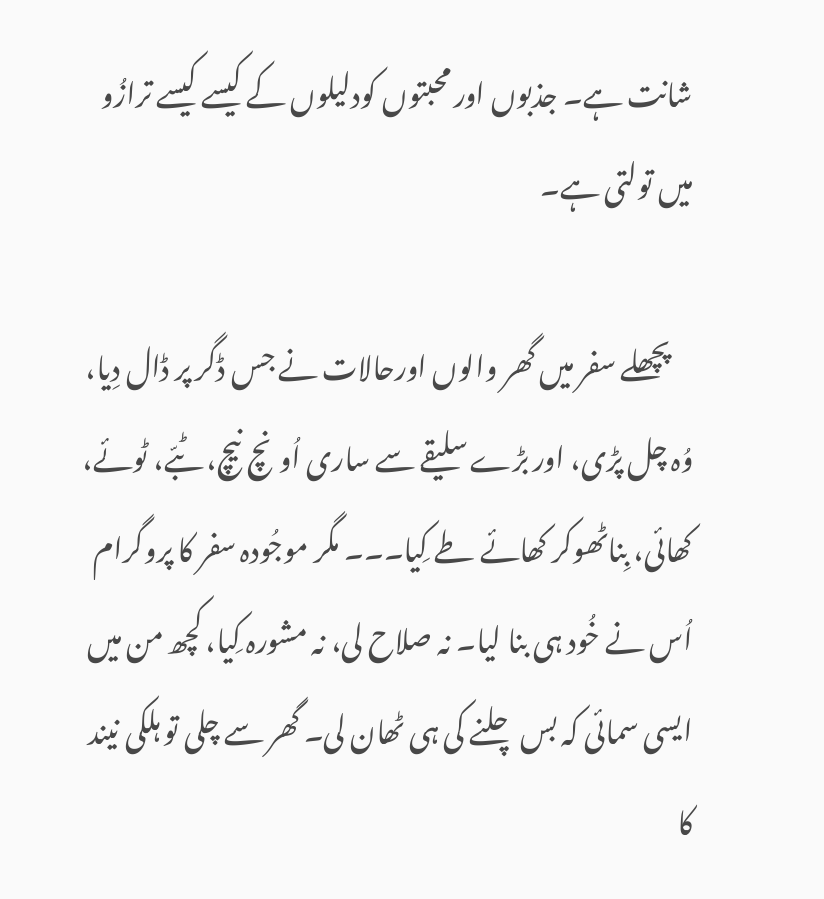شانت ہے۔ جذبوں اور محبتوں کودلیلوں کے کیسے کیسے ترازُو میں تولتی ہے۔

    پچھلے سفر میں گھر والوں اورحالات نے جس ڈگر پر ڈال دِیا، وُہ چل پڑی، اور بڑے سلیقے سے ساری اُونچ نیچ، ٹبّے، ٹوئے، کھائی، بِناٹھوکر کھائے طے کِیا۔۔۔ مگر موجُودہ سفر کا پروگرام اُس نے خُود ہی بنا لیا۔ نہ صلاح لی، نہ مشورہ کِیا، کچھ من میں ایسی سمائی کہ بس چلنے کی ہی ٹھان لی۔ گھر سے چلی تو ہلکی نیند کا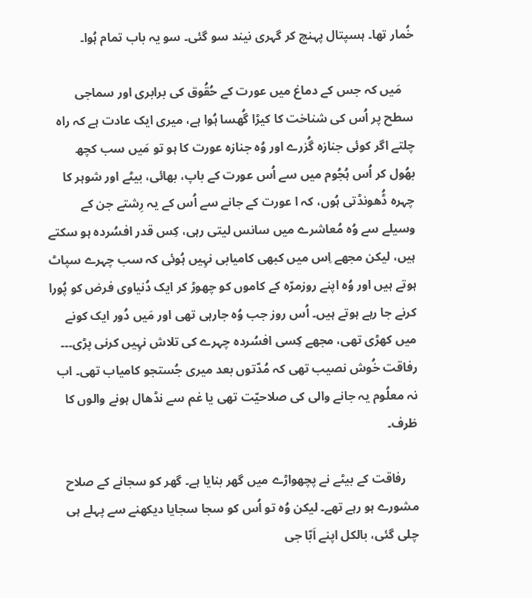خُمار تھا۔ ہسپتال پہنچ کر گہری نیند سو گئی۔ سو یہ باب تمام ہُوا۔

    مَیں کہ جس کے دماغ میں عورت کے حُقُوق کی برابری اور سماجی سطح پر اُس کی شناخت کا کیڑا گُھسا ہُوا ہے، میری ایک عادت ہے کہ راہ چلتے اگر کوئی جنازہ گُزرے اور وُہ جنازہ عورت کا ہو تو مَیں سب کچھ بھُول کر اُس ہُجُوم میں سے اُس عورت کے باپ، بھائی، بیٹے اور شوہر کا چہرہ ڈُھونڈتی ہُوں، کہ ا عورت کے جانے سے اُس کے یہ رِشتے جن کے وسیلے سے وُہ مُعاشرے میں سانس لیتی رہی، کِس قدر افسُردہ ہو سکتے ہیں، لیکن مجھے اِس میں کبھی کامیابی نہِیں ہُوئی کہ سب چہرے سپاٹ ہوتے ہیں اور وُہ اپنے روزمرّہ کے کاموں کو چھوڑ کر ایک دُنیاوی فرض کو پُورا کرنے جا رہے ہوتے ہیں۔ اُس روز جب وُہ جارہی تھی اور مَیں دُور ایک کونے میں کھڑی تھی، مجھے کِسی افسُردہ چہرے کی تلاش نہِیں کرنی پڑی۔۔۔ رفاقت خُوش نصیب تھی کہ مُدّتوں بعد میری جُستجو کامیاب تھی۔ اب نہ معلُوم یہ جانے والی کی صلاحیّت تھی یا غم سے نڈھال ہونے والوں کا ظرف۔

    رفاقت کے بیٹے نے پچھواڑے میں گھر بنایا ہے۔ گھر کو سجانے کے صلاح مشورے ہو رہے تھے۔ لیکن وُہ تو اُس کو سجا سجایا دیکھنے سے پہلے ہی چلی گئی، بالکل اپنے اَبّا جی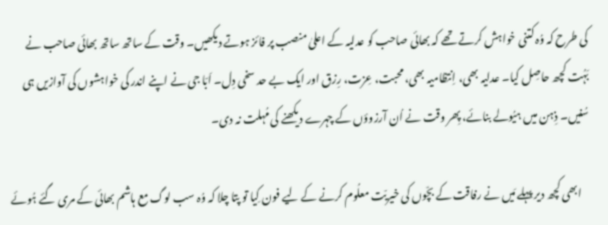کی طرح کہ وُہ کتنی خواہش کرتے تھے کہ بھائی صاحب کو عدلیہ کے اعلیٰ منصب پر فائز ہوتے دیکھیں۔ وقت کے ساتھ ساتھ بھائی صاحب نے بَہُت کچھ حاصِل کیا۔ عدلیہ بھی، اِنتظامیہ بھی، محبت، عِزت، رِزق اور ایک بے حد سخی دِل۔ اَبّا جی نے اپنے اندر کی خواہشوں کی آوازیں ہی سُنیں۔ ذِہن میں ہیُولے بنائے، پِھر وقت نے اُن آرزوؤں کے چہرے دیکھنے کی مُہلت نہ دی۔

    ابھی کچھ دیر پہلے مَیں نے رفاقت کے بچّوں کی خیریّت معلُوم کرنے کے لیے فون کِیا تو پتا چلا کہ وُہ سب لوگ مع ہاشم بھائی کے مری گئے ہُوئے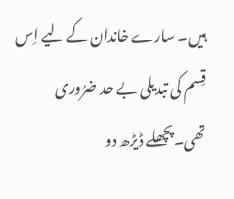ہیں۔ سارے خاندان کے لیے اِس قِسم کی تبدیلی بے حد ضرُوری تھی۔پچھلے ڈیڑھ دو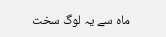ماہ سے یہ لوگ سخت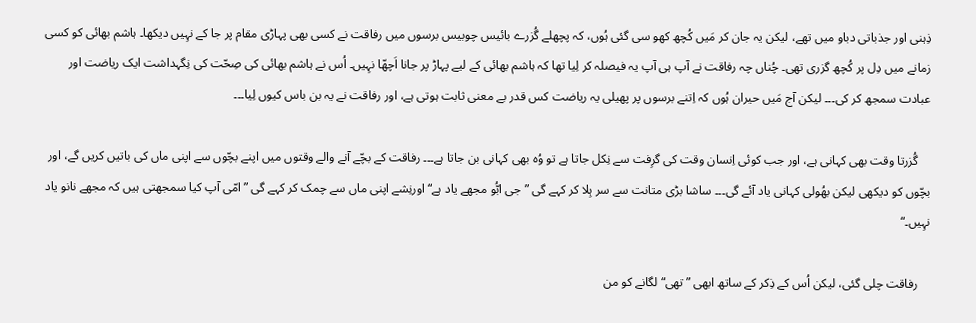ذِہنی اور جذباتی دباو میں تھے، لیکن یہ جان کر مَیں کُچھ کھو سی گئی ہُوں، کہ پچھلے گُزرے بائیس چوبیس برسوں میں رفاقت نے کسی بھی پہاڑی مقام پر جا کے نہِیں دیکھا۔ ہاشم بھائی کو کسی زمانے میں دِل پر کُچھ گزری تھی۔ چُناں چہ رفاقت نے آپ ہی آپ یہ فیصلہ کر لِیا تھا کہ ہاشم بھائی کے لیے پہاڑ پر جانا اَچھّا نہِیں۔ اُس نے ہاشم بھائی کی صِحّت کی نِگہداشت ایک ریاضت اور عبادت سمجھ کر کی۔۔۔ لیکن آج مَیں حیران ہُوں کہ اِتنے برسوں پر پھیلی یہ ریاضت کس قدر بے معنی ثابت ہوتی ہے، اور رفاقت نے یہ بن باس کیوں لِیا۔۔۔

    گُزرتا وقت بھی کہانی ہے، اور جب کوئی اِنسان وقت کی گرِفت سے نِکل جاتا ہے تو وُہ بھی کہانی بن جاتا ہے۔۔۔ رفاقت کے بچّے آنے والے وقتوں میں اپنے بچّوں سے اپنی ماں کی باتیں کریں گے، اور بچّوں کو دیکھی لیکن بھُولی کہانی یاد آئے گی۔۔۔ ساشا بڑی متانت سے سر ہِلا کر کہے گی ”جی ابُّو مجھے یاد ہے“ اورنِشے اپنی ماں سے چمک کر کہے گی ”امّی آپ کیا سمجھتی ہیں کہ مجھے نانو یاد نہِیں۔“

    رفاقت چلی گئی، لیکن اُس کے ذِکر کے ساتھ ابھی ”تھی“ لگانے کو من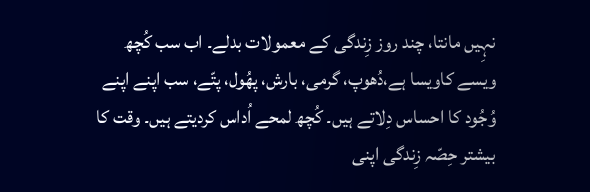نہِیں مانتا، چند روز زِندگی کے معمولات بدلے۔ اب سب کُچھ ویسے کاویسا ہے،دُھوپ، گرمی، بارش، پھُول، پتّے، سب اپنے اپنے وُجُود کا احساس دِلاتے ہیں۔ کُچھ لمحے اُداس کردیتے ہیں۔ وقت کا بیشتر حِصّہ زِندگی اپنی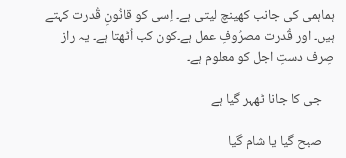ہماہمی کی جانب کھینچ لیتی ہے۔ اِسی کو قانُونِ قُدرت کہتے ہیں۔ اور قُدرت مصرُوفِ عمل ہے۔کون کب اُٹھتا ہے۔ یہ راز صِرف دستِ اجل کو معلوم ہے۔

    جی کا جانا ٹھہر گیا ہے

    صبح گیا یا شام گیا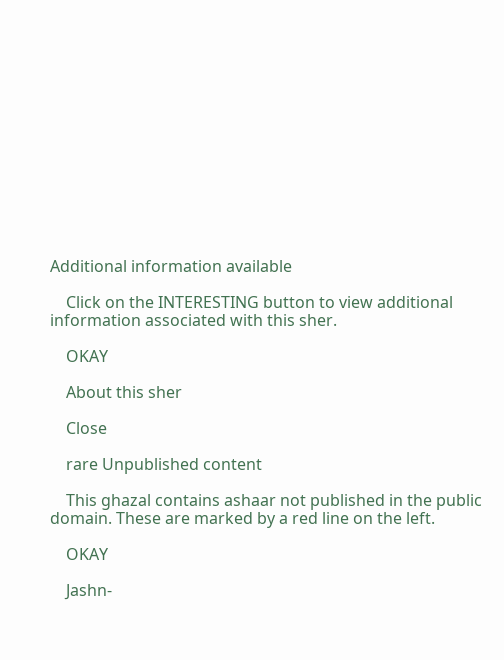Additional information available

    Click on the INTERESTING button to view additional information associated with this sher.

    OKAY

    About this sher

    Close

    rare Unpublished content

    This ghazal contains ashaar not published in the public domain. These are marked by a red line on the left.

    OKAY

    Jashn-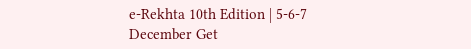e-Rekhta 10th Edition | 5-6-7 December Get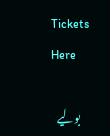Tickets Here

    بولیے